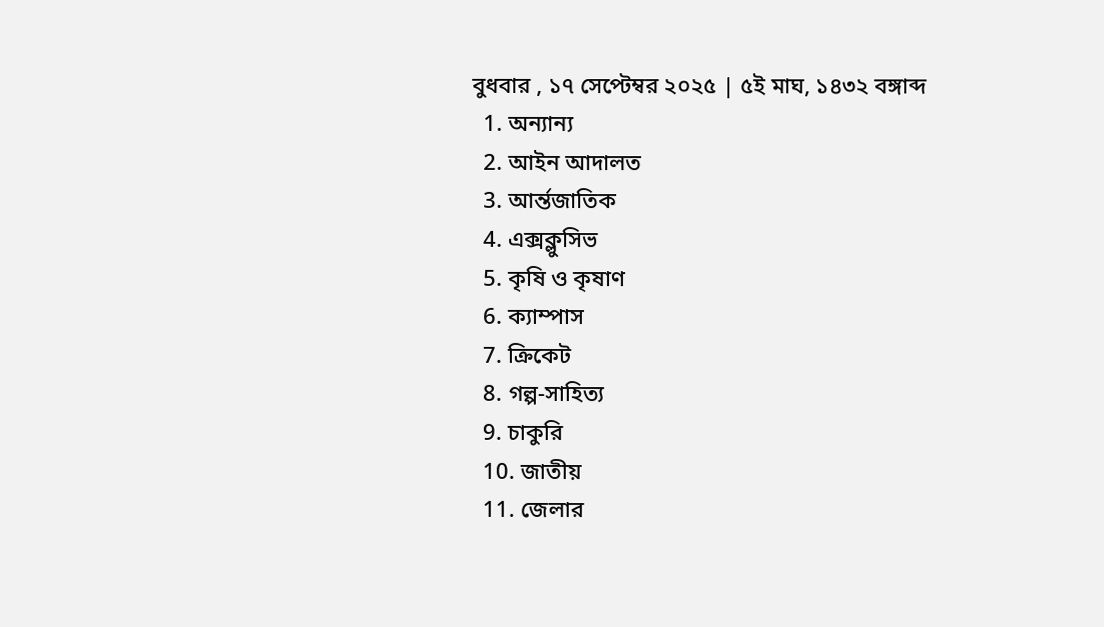বুধবার , ১৭ সেপ্টেম্বর ২০২৫ | ৫ই মাঘ, ১৪৩২ বঙ্গাব্দ
  1. অন্যান্য
  2. আইন আদালত
  3. আর্ন্তজাতিক
  4. এক্সক্লুসিভ
  5. কৃষি ও কৃষাণ
  6. ক্যাম্পাস
  7. ক্রিকেট
  8. গল্প-সাহিত্য
  9. চাকুরি
  10. জাতীয়
  11. জেলার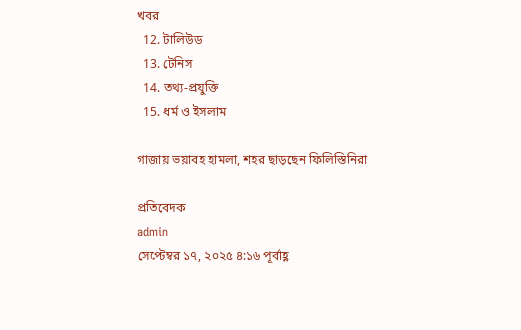খবর
  12. টালিউড
  13. টেনিস
  14. তথ্য-প্রযুক্তি
  15. ধর্ম ও ইসলাম

গাজায় ভয়াবহ হামলা, শহর ছাড়ছেন ফিলিস্তিনিরা

প্রতিবেদক
admin
সেপ্টেম্বর ১৭, ২০২৫ ৪:১৬ পূর্বাহ্ণ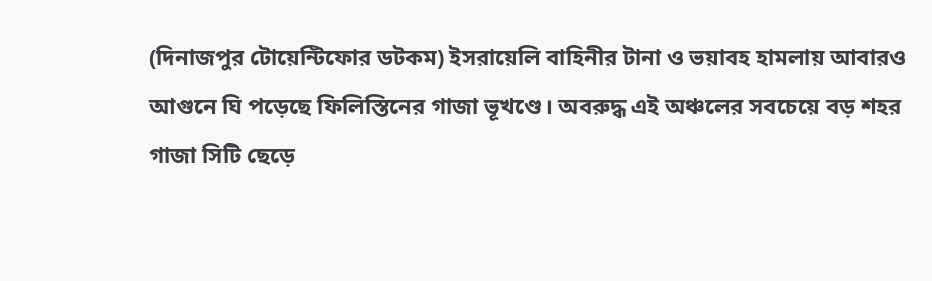(দিনাজপুর টোয়েন্টিফোর ডটকম) ইসরায়েলি বাহিনীর টানা ও ভয়াবহ হামলায় আবারও আগুনে ঘি পড়েছে ফিলিস্তিনের গাজা ভূখণ্ডে। অবরুদ্ধ এই অঞ্চলের সবচেয়ে বড় শহর গাজা সিটি ছেড়ে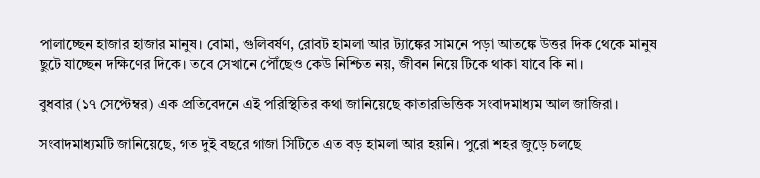পালাচ্ছেন হাজার হাজার মানুষ। বোমা, গুলিবর্ষণ, রোবট হামলা আর ট্যাঙ্কের সামনে পড়া আতঙ্কে উত্তর দিক থেকে মানুষ ছুটে যাচ্ছেন দক্ষিণের দিকে। তবে সেখানে পৌঁছেও কেউ নিশ্চিত নয়, জীবন নিয়ে টিকে থাকা যাবে কি না।

বুধবার (১৭ সেপ্টেম্বর) এক প্রতিবেদনে এই পরিস্থিতির কথা জানিয়েছে কাতারভিত্তিক সংবাদমাধ্যম আল জাজিরা।

সংবাদমাধ্যমটি জানিয়েছে, গত দুই বছরে গাজা সিটিতে এত বড় হামলা আর হয়নি। পুরো শহর জুড়ে চলছে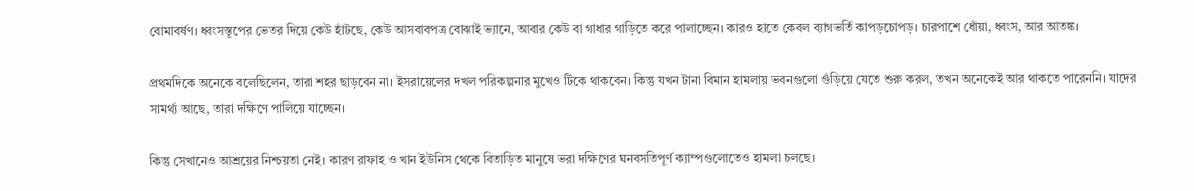বোমাবর্ষণ। ধ্বংসস্তূপের ভেতর দিয়ে কেউ হাঁটছে, কেউ আসবাবপত্র বোঝাই ভ্যানে, আবার কেউ বা গাধার গাড়িতে করে পালাচ্ছেন। কারও হাতে কেবল ব্যাগভর্তি কাপড়চোপড়। চারপাশে ধোঁয়া, ধ্বংস, আর আতঙ্ক।

প্রথমদিকে অনেকে বলেছিলেন, তারা শহর ছাড়বেন না। ইসরায়েলের দখল পরিকল্পনার মুখেও টিকে থাকবেন। কিন্তু যখন টানা বিমান হামলায় ভবনগুলো গুঁড়িয়ে যেতে শুরু করল, তখন অনেকেই আর থাকতে পারেননি। যাদের সামর্থ্য আছে, তারা দক্ষিণে পালিয়ে যাচ্ছেন।

কিন্তু সেখানেও আশ্রয়ের নিশ্চয়তা নেই। কারণ রাফাহ ও খান ইউনিস থেকে বিতাড়িত মানুষে ভরা দক্ষিণের ঘনবসতিপূর্ণ ক্যাম্পগুলোতেও হামলা চলছে।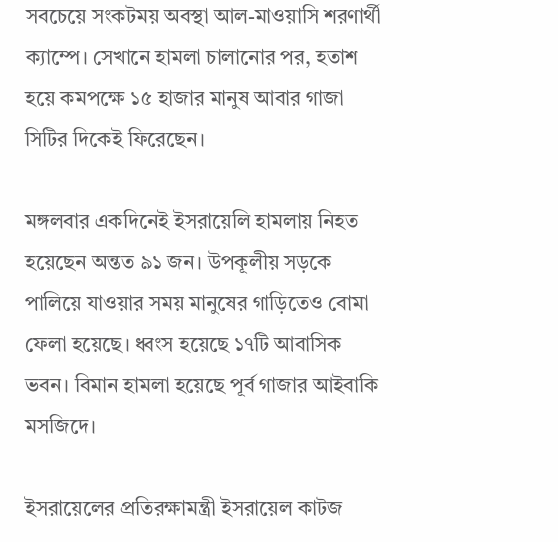সবচেয়ে সংকটময় অবস্থা আল-মাওয়াসি শরণার্থী ক্যাম্পে। সেখানে হামলা চালানোর পর, হতাশ হয়ে কমপক্ষে ১৫ হাজার মানুষ আবার গাজা সিটির দিকেই ফিরেছেন।

মঙ্গলবার একদিনেই ইসরায়েলি হামলায় নিহত হয়েছেন অন্তত ৯১ জন। উপকূলীয় সড়কে পালিয়ে যাওয়ার সময় মানুষের গাড়িতেও বোমা ফেলা হয়েছে। ধ্বংস হয়েছে ১৭টি আবাসিক ভবন। বিমান হামলা হয়েছে পূর্ব গাজার আইবাকি মসজিদে।

ইসরায়েলের প্রতিরক্ষামন্ত্রী ইসরায়েল কাটজ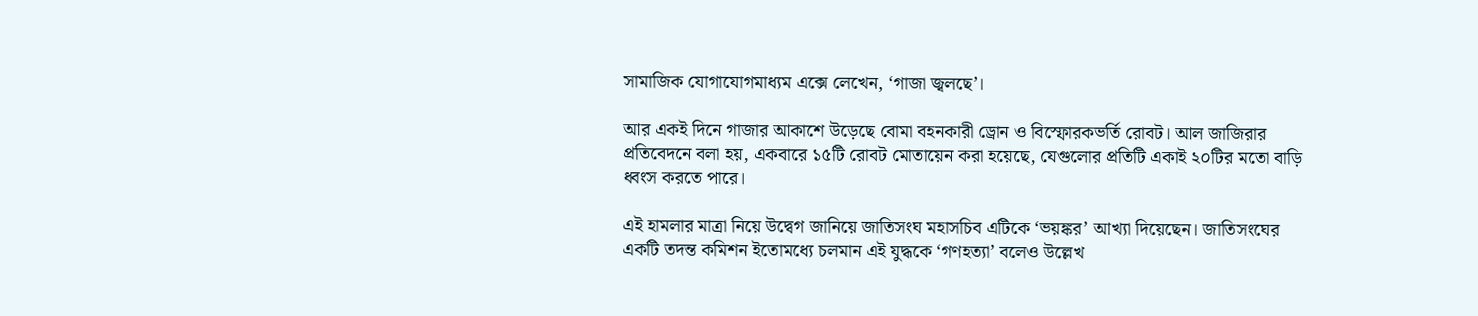সামাজিক যোগাযোগমাধ্যম এক্সে লেখেন, ‘গাজা জ্বলছে’।

আর একই দিনে গাজার আকাশে উড়েছে বোমা বহনকারী ড্রোন ও বিস্ফোরকভর্তি রোবট। আল জাজিরার প্রতিবেদনে বলা হয়, একবারে ১৫টি রোবট মোতায়েন করা হয়েছে, যেগুলোর প্রতিটি একাই ২০টির মতো বাড়ি ধ্বংস করতে পারে।

এই হামলার মাত্রা নিয়ে উদ্বেগ জানিয়ে জাতিসংঘ মহাসচিব এটিকে ‘ভয়ঙ্কর’ আখ্যা দিয়েছেন। জাতিসংঘের একটি তদন্ত কমিশন ইতোমধ্যে চলমান এই যুদ্ধকে ‘গণহত্যা’ বলেও উল্লেখ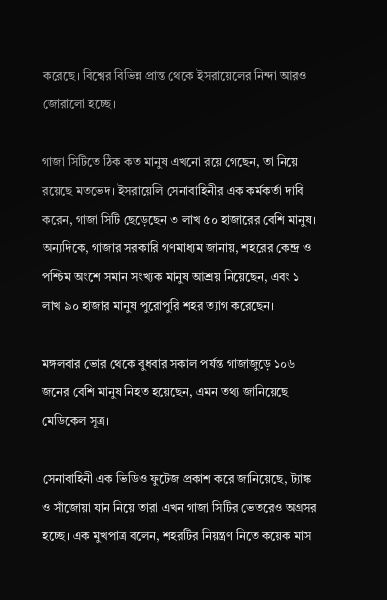করেছে। বিশ্বের বিভিন্ন প্রান্ত থেকে ইসরায়েলের নিন্দা আরও জোরালো হচ্ছে।

গাজা সিটিতে ঠিক কত মানুষ এখনো রয়ে গেছেন, তা নিয়ে রয়েছে মতভেদ। ইসরায়েলি সেনাবাহিনীর এক কর্মকর্তা দাবি করেন, গাজা সিটি ছেড়েছেন ৩ লাখ ৫০ হাজারের বেশি মানুষ। অন্যদিকে, গাজার সরকারি গণমাধ্যম জানায়, শহরের কেন্দ্র ও পশ্চিম অংশে সমান সংখ্যক মানুষ আশ্রয় নিয়েছেন, এবং ১ লাখ ৯০ হাজার মানুষ পুরোপুরি শহর ত্যাগ করেছেন।

মঙ্গলবার ভোর থেকে বুধবার সকাল পর্যন্ত গাজাজুড়ে ১০৬ জনের বেশি মানুষ নিহত হয়েছেন, এমন তথ্য জানিয়েছে মেডিকেল সূত্র।

সেনাবাহিনী এক ভিডিও ফুটেজ প্রকাশ করে জানিয়েছে, ট্যাঙ্ক ও সাঁজোয়া যান নিয়ে তারা এখন গাজা সিটির ভেতরেও অগ্রসর হচ্ছে। এক মুখপাত্র বলেন, শহরটির নিয়ন্ত্রণ নিতে কয়েক মাস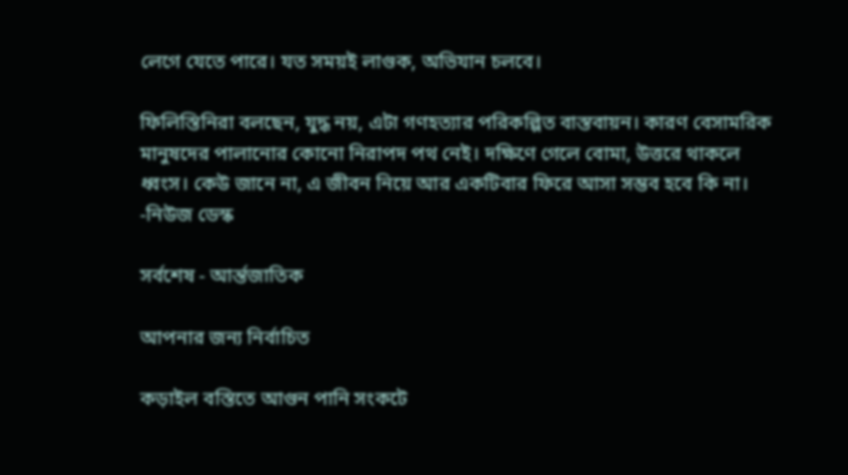লেগে যেতে পারে। যত সময়ই লাগুক, অভিযান চলবে।

ফিলিস্তিনিরা বলছেন, যুদ্ধ নয়, এটা গণহত্যার পরিকল্পিত বাস্তবায়ন। কারণ বেসামরিক মানুষদের পালানোর কোনো নিরাপদ পথ নেই। দক্ষিণে গেলে বোমা, উত্তরে থাকলে ধ্বংস। কেউ জানে না, এ জীবন নিয়ে আর একটিবার ফিরে আসা সম্ভব হবে কি না। -নিউজ ডেস্ক

সর্বশেষ - আর্ন্তজাতিক

আপনার জন্য নির্বাচিত

কড়াইল বস্তিতে আগুন পানি সংকটে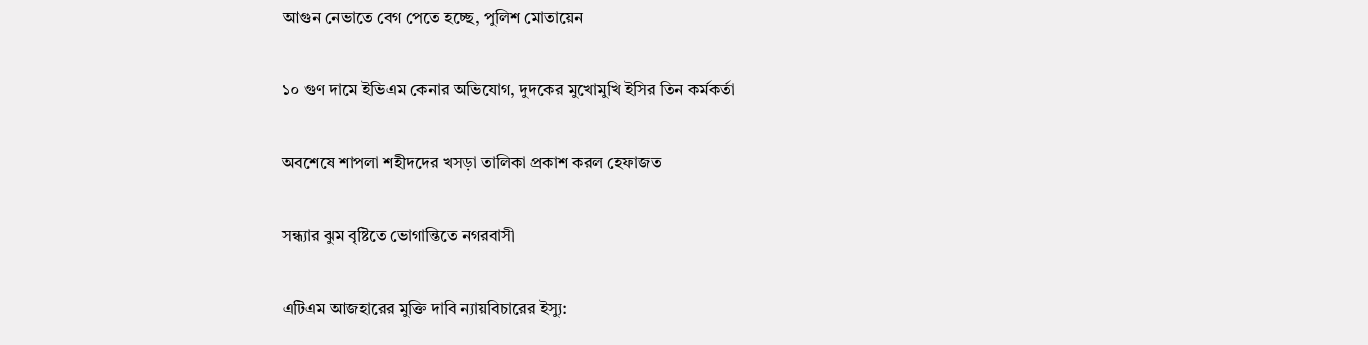আগুন নেভাতে বেগ পেতে হচ্ছে, পুলিশ মোতায়েন

১০ গুণ দামে ইভিএম কেনার অভিযোগ, দুদকের মুখোমুখি ইসির তিন কর্মকর্তা

অবশেষে শাপলা শহীদদের খসড়া তালিকা প্রকাশ করল হেফাজত

সন্ধ্যার ঝুম বৃষ্টিতে ভোগান্তিতে নগরবাসী

এটিএম আজহারের মুক্তি দাবি ন্যায়বিচারের ইস্যু: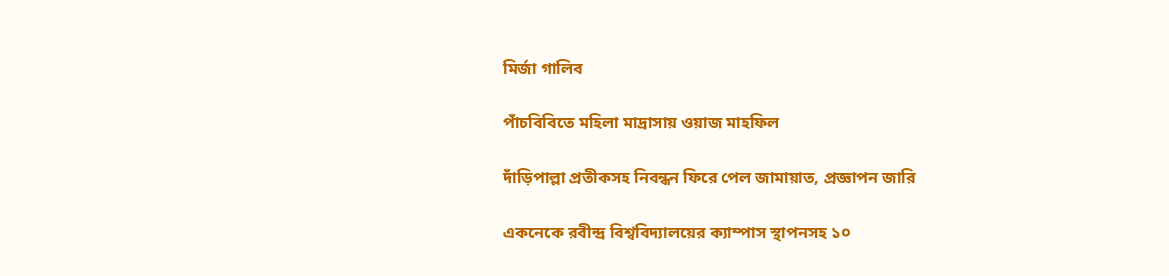মির্জা গালিব

পাঁচবিবিতে মহিলা মাদ্রাসায় ওয়াজ মাহফিল

দাঁড়িপাল্লা প্রতীকসহ নিবন্ধন ফিরে পেল জামায়াত, প্রজ্ঞাপন জারি

একনেকে রবীন্দ্র বিশ্ববিদ্যালয়ের ক্যাম্পাস স্থাপনসহ ১০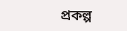প্রকল্প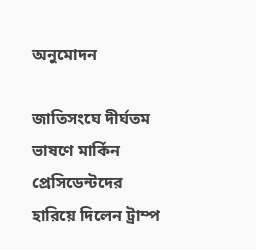অনুমোদন

জাতিসংঘে দীর্ঘতম ভাষণে মার্কিন প্রেসিডেন্টদের হারিয়ে দিলেন ট্রাম্প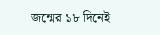জন্মের ১৮ দিনেই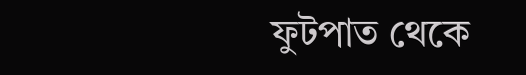ফুটপাত থেকে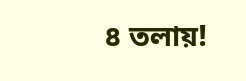৪ তলায়!